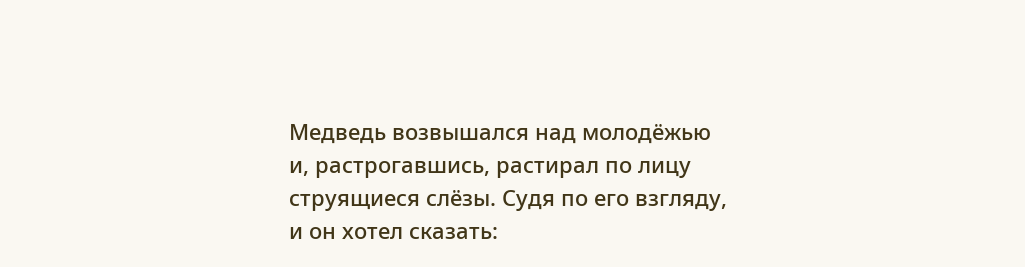Медведь возвышался над молодёжью и, растрогавшись, растирал по лицу струящиеся слёзы. Судя по его взгляду, и он хотел сказать: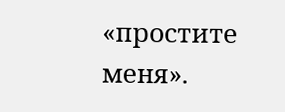«простите меня».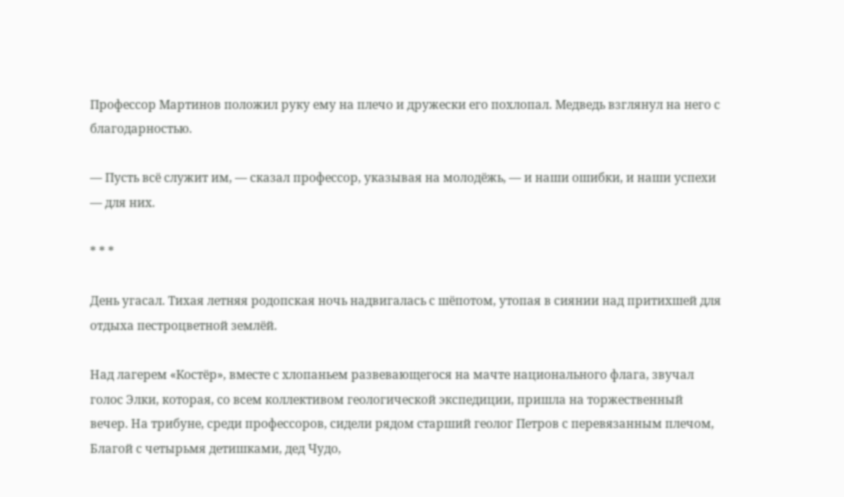Профессор Мартинов положил руку ему на плечо и дружески его похлопал. Медведь взглянул на него с благодарностью.

— Пусть всё служит им, — сказал профессор, указывая на молодёжь, — и наши ошибки, и наши успехи — для них.

* * *

День угасал. Тихая летняя родопская ночь надвигалась с шёпотом, утопая в сиянии над притихшей для отдыха пестроцветной землёй.

Над лагерем «Костёр», вместе с хлопаньем развевающегося на мачте национального флага, звучал голос Элки, которая, со всем коллективом геологической экспедиции, пришла на торжественный вечер. На трибуне, среди профессоров, сидели рядом старший геолог Петров с перевязанным плечом, Благой с четырьмя детишками, дед Чудо,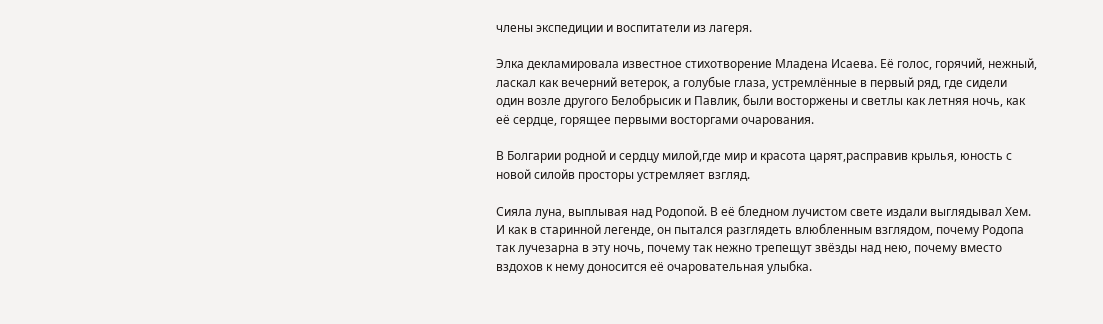члены экспедиции и воспитатели из лагеря.

Элка декламировала известное стихотворение Младена Исаева. Её голос, горячий, нежный, ласкал как вечерний ветерок, а голубые глаза, устремлённые в первый ряд, где сидели один возле другого Белобрысик и Павлик, были восторжены и светлы как летняя ночь, как её сердце, горящее первыми восторгами очарования.

В Болгарии родной и сердцу милой,где мир и красота царят,расправив крылья, юность с новой силойв просторы устремляет взгляд.

Сияла луна, выплывая над Родопой. В её бледном лучистом свете издали выглядывал Хем. И как в старинной легенде, он пытался разглядеть влюбленным взглядом, почему Родопа так лучезарна в эту ночь, почему так нежно трепещут звёзды над нею, почему вместо вздохов к нему доносится её очаровательная улыбка.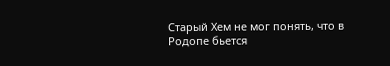Старый Хем не мог понять, что в Родопе бьется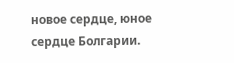новое сердце, юное сердце Болгарии.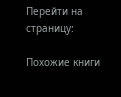Перейти на страницу:

Похожие книги